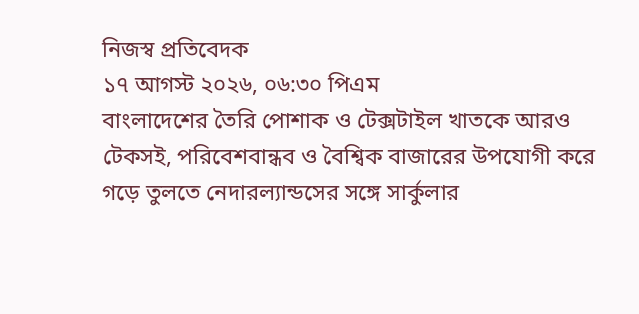নিজস্ব প্রতিবেদক
১৭ আগস্ট ২০২৬, ০৬:৩০ পিএম
বাংলাদেশের তৈরি পোশাক ও টেক্সটাইল খাতকে আরও টেকসই, পরিবেশবান্ধব ও বৈশ্বিক বাজারের উপযোগী করে গড়ে তুলতে নেদারল্যান্ডসের সঙ্গে সার্কুলার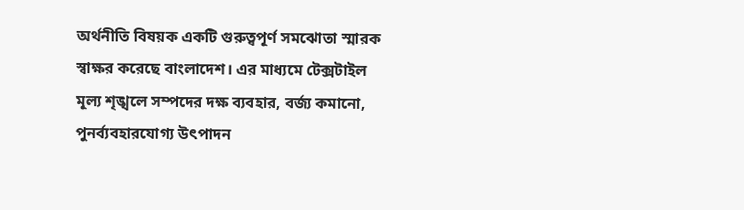অর্থনীতি বিষয়ক একটি গুরুত্বপূর্ণ সমঝোতা স্মারক স্বাক্ষর করেছে বাংলাদেশ। এর মাধ্যমে টেক্সটাইল মূল্য শৃঙ্খলে সম্পদের দক্ষ ব্যবহার, বর্জ্য কমানো, পুনর্ব্যবহারযোগ্য উৎপাদন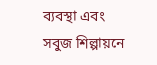ব্যবস্থা এবং সবুজ শিল্পায়নে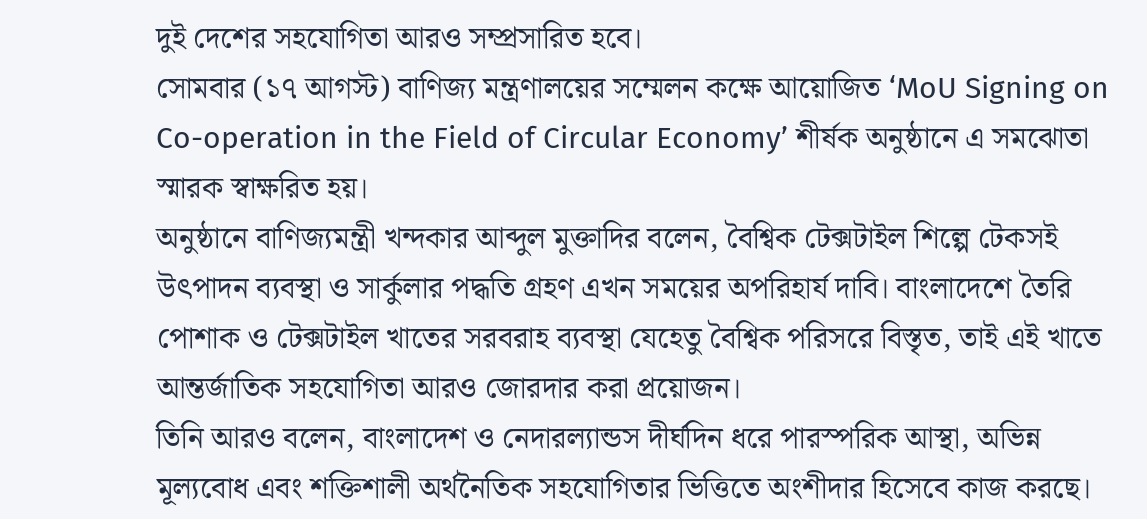দুই দেশের সহযোগিতা আরও সম্প্রসারিত হবে।
সোমবার (১৭ আগস্ট) বাণিজ্য মন্ত্রণালয়ের সম্মেলন কক্ষে আয়োজিত ‘MoU Signing on Co-operation in the Field of Circular Economy’ শীর্ষক অনুষ্ঠানে এ সমঝোতা স্মারক স্বাক্ষরিত হয়।
অনুষ্ঠানে বাণিজ্যমন্ত্রী খন্দকার আব্দুল মুক্তাদির বলেন, বৈশ্বিক টেক্সটাইল শিল্পে টেকসই উৎপাদন ব্যবস্থা ও সার্কুলার পদ্ধতি গ্রহণ এখন সময়ের অপরিহার্য দাবি। বাংলাদেশে তৈরি পোশাক ও টেক্সটাইল খাতের সরবরাহ ব্যবস্থা যেহেতু বৈশ্বিক পরিসরে বিস্তৃত, তাই এই খাতে আন্তর্জাতিক সহযোগিতা আরও জোরদার করা প্রয়োজন।
তিনি আরও বলেন, বাংলাদেশ ও নেদারল্যান্ডস দীর্ঘদিন ধরে পারস্পরিক আস্থা, অভিন্ন মূল্যবোধ এবং শক্তিশালী অর্থনৈতিক সহযোগিতার ভিত্তিতে অংশীদার হিসেবে কাজ করছে।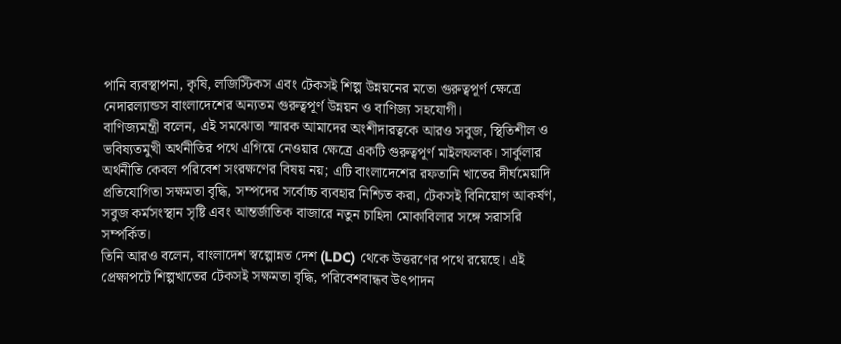পানি ব্যবস্থাপনা, কৃষি, লজিস্টিকস এবং টেকসই শিল্প উন্নয়নের মতো গুরুত্বপূর্ণ ক্ষেত্রে নেদারল্যান্ডস বাংলাদেশের অন্যতম গুরুত্বপূর্ণ উন্নয়ন ও বাণিজ্য সহযোগী।
বাণিজ্যমন্ত্রী বলেন, এই সমঝোতা স্মারক আমাদের অংশীদারত্বকে আরও সবুজ, স্থিতিশীল ও ভবিষ্যতমুখী অর্থনীতির পথে এগিয়ে নেওয়ার ক্ষেত্রে একটি গুরুত্বপূর্ণ মাইলফলক। সার্কুলার অর্থনীতি কেবল পরিবেশ সংরক্ষণের বিষয় নয়; এটি বাংলাদেশের রফতানি খাতের দীর্ঘমেয়াদি প্রতিযোগিতা সক্ষমতা বৃদ্ধি, সম্পদের সর্বোচ্চ ব্যবহার নিশ্চিত করা, টেকসই বিনিয়োগ আকর্ষণ, সবুজ কর্মসংস্থান সৃষ্টি এবং আন্তর্জাতিক বাজারে নতুন চাহিদা মোকাবিলার সঙ্গে সরাসরি সম্পর্কিত।
তিনি আরও বলেন, বাংলাদেশ স্বল্পোন্নত দেশ (LDC) থেকে উত্তরণের পথে রয়েছে। এই প্রেক্ষাপটে শিল্পখাতের টেকসই সক্ষমতা বৃদ্ধি, পরিবেশবান্ধব উৎপাদন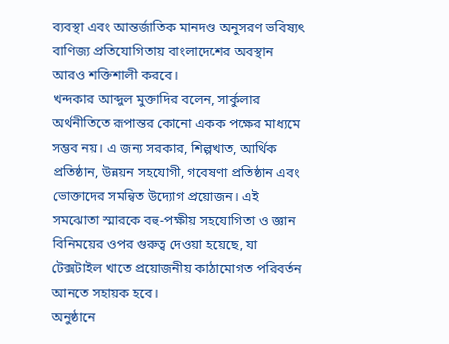ব্যবস্থা এবং আন্তর্জাতিক মানদণ্ড অনুসরণ ভবিষ্যৎ বাণিজ্য প্রতিযোগিতায় বাংলাদেশের অবস্থান আরও শক্তিশালী করবে।
খন্দকার আব্দুল মুক্তাদির বলেন, সার্কুলার অর্থনীতিতে রূপান্তর কোনো একক পক্ষের মাধ্যমে সম্ভব নয়। এ জন্য সরকার, শিল্পখাত, আর্থিক প্রতিষ্ঠান, উন্নয়ন সহযোগী, গবেষণা প্রতিষ্ঠান এবং ভোক্তাদের সমন্বিত উদ্যোগ প্রয়োজন। এই সমঝোতা স্মারকে বহু-পক্ষীয় সহযোগিতা ও জ্ঞান বিনিময়ের ওপর গুরুত্ব দেওয়া হয়েছে, যা টেক্সটাইল খাতে প্রয়োজনীয় কাঠামোগত পরিবর্তন আনতে সহায়ক হবে।
অনুষ্ঠানে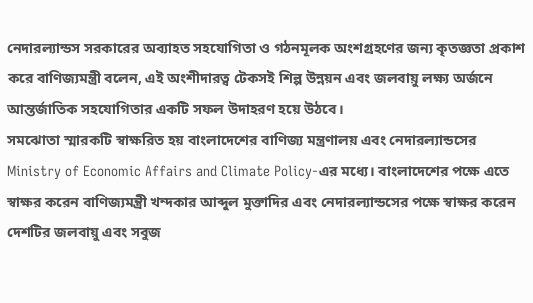নেদারল্যান্ডস সরকারের অব্যাহত সহযোগিতা ও গঠনমূলক অংশগ্রহণের জন্য কৃতজ্ঞতা প্রকাশ করে বাণিজ্যমন্ত্রী বলেন, এই অংশীদারত্ব টেকসই শিল্প উন্নয়ন এবং জলবায়ু লক্ষ্য অর্জনে আন্তর্জাতিক সহযোগিতার একটি সফল উদাহরণ হয়ে উঠবে।
সমঝোতা স্মারকটি স্বাক্ষরিত হয় বাংলাদেশের বাণিজ্য মন্ত্রণালয় এবং নেদারল্যান্ডসের Ministry of Economic Affairs and Climate Policy-এর মধ্যে। বাংলাদেশের পক্ষে এতে স্বাক্ষর করেন বাণিজ্যমন্ত্রী খন্দকার আব্দুল মুক্তাদির এবং নেদারল্যান্ডসের পক্ষে স্বাক্ষর করেন দেশটির জলবায়ু এবং সবুজ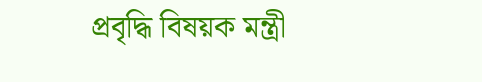প্রবৃদ্ধি বিষয়ক মন্ত্রী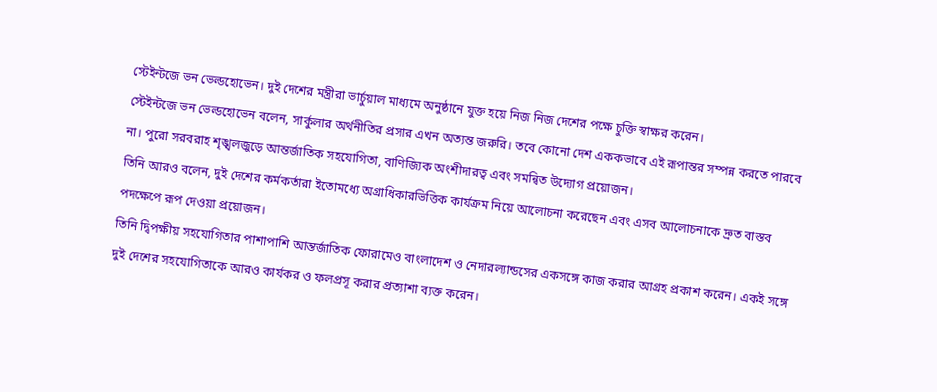স্টেইন্টজে ভন ভেল্ডহোভেন। দুই দেশের মন্ত্রীরা ভার্চুয়াল মাধ্যমে অনুষ্ঠানে যুক্ত হয়ে নিজ নিজ দেশের পক্ষে চুক্তি স্বাক্ষর করেন।
স্টেইন্টজে ভন ভেল্ডহোভেন বলেন, সার্কুলার অর্থনীতির প্রসার এখন অত্যন্ত জরুরি। তবে কোনো দেশ এককভাবে এই রূপান্তর সম্পন্ন করতে পারবে না। পুরো সরবরাহ শৃঙ্খলজুড়ে আন্তর্জাতিক সহযোগিতা, বাণিজ্যিক অংশীদারত্ব এবং সমন্বিত উদ্যোগ প্রয়োজন।
তিনি আরও বলেন, দুই দেশের কর্মকর্তারা ইতোমধ্যে অগ্রাধিকারভিত্তিক কার্যক্রম নিয়ে আলোচনা করেছেন এবং এসব আলোচনাকে দ্রুত বাস্তব পদক্ষেপে রূপ দেওয়া প্রয়োজন।
তিনি দ্বিপক্ষীয় সহযোগিতার পাশাপাশি আন্তর্জাতিক ফোরামেও বাংলাদেশ ও নেদারল্যান্ডসের একসঙ্গে কাজ করার আগ্রহ প্রকাশ করেন। একই সঙ্গে দুই দেশের সহযোগিতাকে আরও কার্যকর ও ফলপ্রসূ করার প্রত্যাশা ব্যক্ত করেন।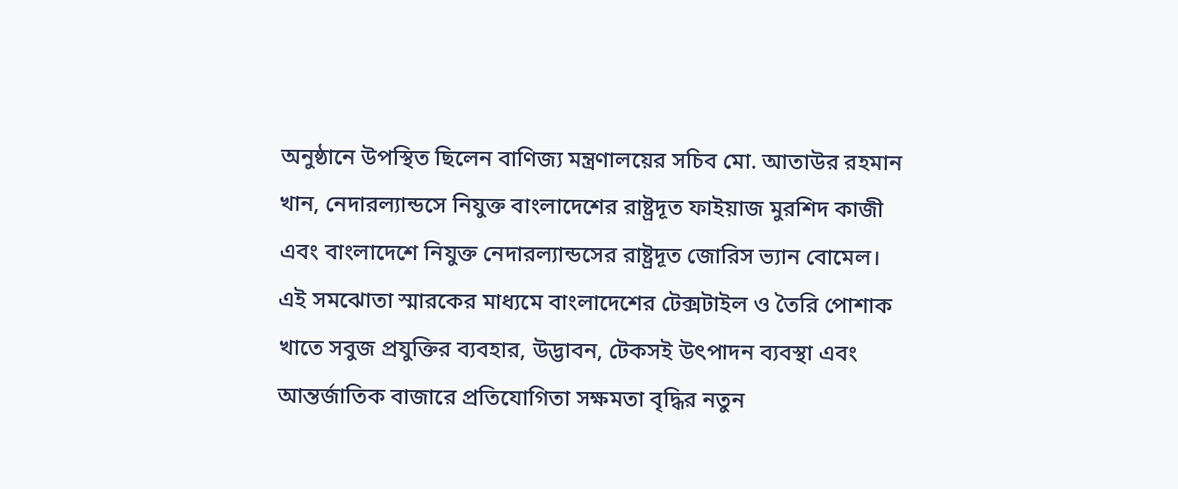অনুষ্ঠানে উপস্থিত ছিলেন বাণিজ্য মন্ত্রণালয়ের সচিব মো. আতাউর রহমান খান, নেদারল্যান্ডসে নিযুক্ত বাংলাদেশের রাষ্ট্রদূত ফাইয়াজ মুরশিদ কাজী এবং বাংলাদেশে নিযুক্ত নেদারল্যান্ডসের রাষ্ট্রদূত জোরিস ভ্যান বোমেল।
এই সমঝোতা স্মারকের মাধ্যমে বাংলাদেশের টেক্সটাইল ও তৈরি পোশাক খাতে সবুজ প্রযুক্তির ব্যবহার, উদ্ভাবন, টেকসই উৎপাদন ব্যবস্থা এবং আন্তর্জাতিক বাজারে প্রতিযোগিতা সক্ষমতা বৃদ্ধির নতুন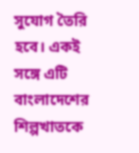সুযোগ তৈরি হবে। একই সঙ্গে এটি বাংলাদেশের শিল্পখাতকে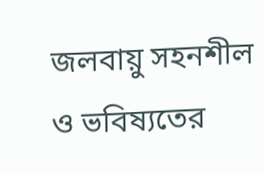জলবায়ু সহনশীল ও ভবিষ্যতের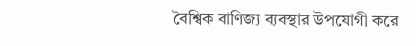বৈশ্বিক বাণিজ্য ব্যবস্থার উপযোগী করে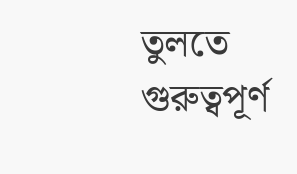তুলতে গুরুত্বপূর্ণ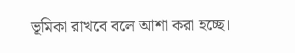ভূমিকা রাখবে বলে আশা করা হচ্ছে।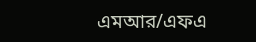এমআর/এফএ